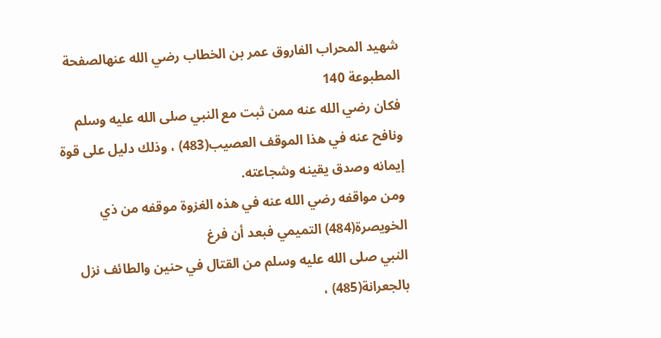شهيد المحراب الفاروق عمر بن الخطاب رضي الله عنهالصفحة المطبوعة 140
فكان رضي الله عنه ممن ثبت مع النبي صلى الله عليه وسلم ونافح عنه في هذا الموقف العصيب(483) ، وذلك دليل على قوة إيمانه وصدق يقينه وشجاعته.
ومن مواقفه رضي الله عنه في هذه الغزوة موقفه من ذي الخويصرة(484) التميمي فبعد أن فرغ
النبي صلى الله عليه وسلم من القتال في حنين والطائف نزل بالجعرانة(485) ،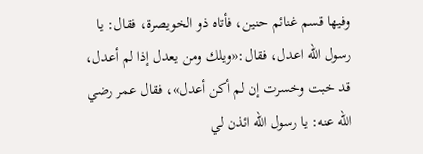وفيها قسم غنائم حنين، فأتاه ذو الخويصرة، فقال: يا رسول الله اعدل، فقال:«ويلك ومن يعدل إذا لم أعدل، قد خبت وخسرت إن لم أكن أعدل»، فقال عمر رضي الله عنه: يا رسول الله ائذن لي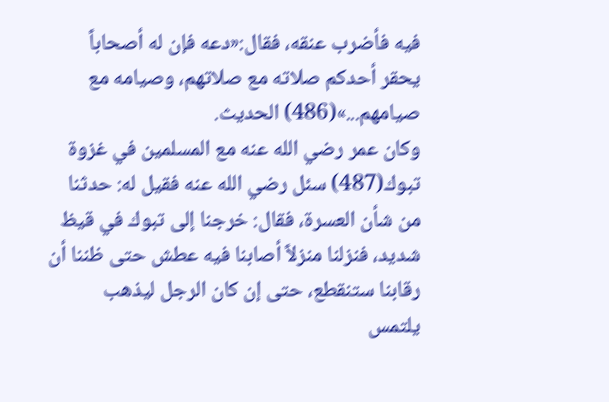فيه فأضرب عنقه، فقال:«دعه فإن له أصحاباً يحقر أحدكم صلاته مع صلاتهم، وصيامه مع صيامهم...»(486) الحديث.
وكان عمر رضي الله عنه مع المسلمين في غزوة تبوك(487) سئل رضي الله عنه فقيل له: حدثنا من شأن العسرة، فقال: خرجنا إلى تبوك في قيظ شديد، فنزلنا منزلاً أصابنا فيه عطش حتى ظننا أن رقابنا ستنقطع، حتى إن كان الرجل ليذهب يلتمس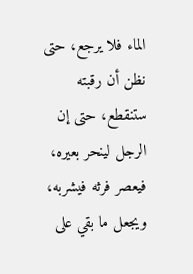الماء فلا يرجع، حتى نظن أن رقبته ستنقطع، حتى إن الرجل لينحر بعيره، فيعصر فرثه فيشربه، ويجعل ما بقي على